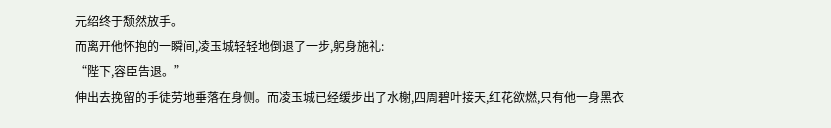元绍终于颓然放手。
而离开他怀抱的一瞬间,凌玉城轻轻地倒退了一步,躬身施礼:
“陛下,容臣告退。”
伸出去挽留的手徒劳地垂落在身侧。而凌玉城已经缓步出了水榭,四周碧叶接天,红花欲燃,只有他一身黑衣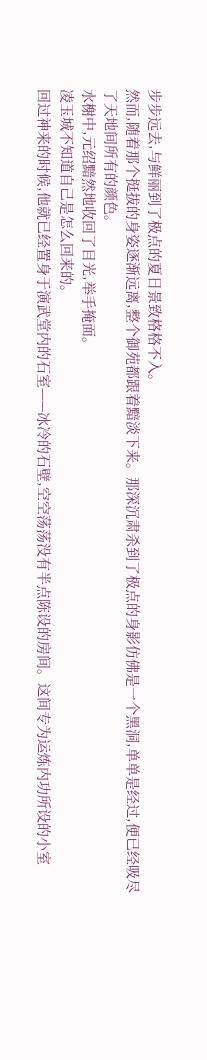步步远去,与鲜丽到了极点的夏日景致格格不入。
然而,随着那个挺拔的身姿逐渐远离,整个御苑都跟着黯淡下来。那深沉肃杀到了极点的身影仿佛是一个黑洞,单单是经过,便已经吸尽了天地间所有的颜色。
水榭中,元绍黯然地收回了目光,举手掩面。
凌玉城不知道自己是怎么回来的。
回过神来的时候,他就已经置身于演武堂内的石室——冰冷的石壁,空空荡荡没有半点陈设的房间。这间专为运炼内功所设的小室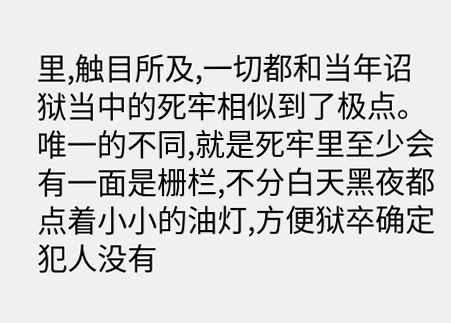里,触目所及,一切都和当年诏狱当中的死牢相似到了极点。
唯一的不同,就是死牢里至少会有一面是栅栏,不分白天黑夜都点着小小的油灯,方便狱卒确定犯人没有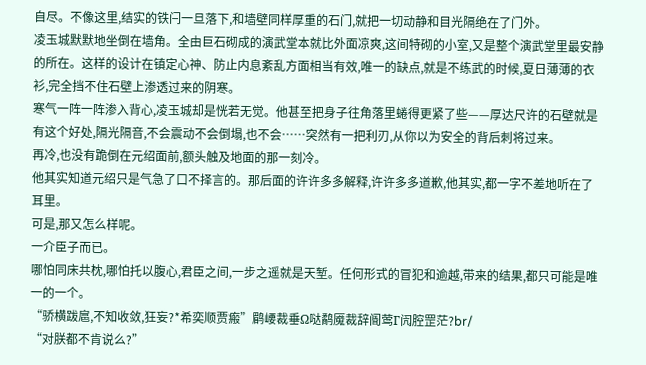自尽。不像这里,结实的铁闩一旦落下,和墙壁同样厚重的石门,就把一切动静和目光隔绝在了门外。
凌玉城默默地坐倒在墙角。全由巨石砌成的演武堂本就比外面凉爽,这间特砌的小室,又是整个演武堂里最安静的所在。这样的设计在镇定心神、防止内息紊乱方面相当有效,唯一的缺点,就是不练武的时候,夏日薄薄的衣衫,完全挡不住石壁上渗透过来的阴寒。
寒气一阵一阵渗入背心,凌玉城却是恍若无觉。他甚至把身子往角落里蜷得更紧了些——厚达尺许的石壁就是有这个好处,隔光隔音,不会震动不会倒塌,也不会……突然有一把利刃,从你以为安全的背后刺将过来。
再冷,也没有跪倒在元绍面前,额头触及地面的那一刻冷。
他其实知道元绍只是气急了口不择言的。那后面的许许多多解释,许许多多道歉,他其实,都一字不差地听在了耳里。
可是,那又怎么样呢。
一介臣子而已。
哪怕同床共枕,哪怕托以腹心,君臣之间,一步之遥就是天堑。任何形式的冒犯和逾越,带来的结果,都只可能是唯一的一个。
“骄横跋扈,不知收敛,狂妄?*希奕顺贾瘢”鹛崾裁垂Ω哒鹬魇裁辞阍莺Γ闶腔罡茫?br/
“对朕都不肯说么?”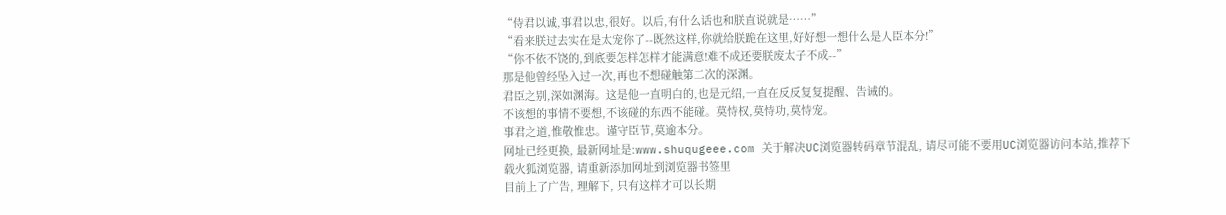“侍君以诚,事君以忠,很好。以后,有什么话也和朕直说就是……”
“看来朕过去实在是太宠你了--既然这样,你就给朕跪在这里,好好想一想什么是人臣本分!”
“你不依不饶的,到底要怎样怎样才能满意!难不成还要朕废太子不成--”
那是他曾经坠入过一次,再也不想碰触第二次的深渊。
君臣之别,深如渊海。这是他一直明白的,也是元绍,一直在反反复复提醒、告诫的。
不该想的事情不要想,不该碰的东西不能碰。莫恃权,莫恃功,莫恃宠。
事君之道,惟敬惟忠。谨守臣节,莫逾本分。
网址已经更换, 最新网址是:www.shuqugeee.com 关于解决UC浏览器转码章节混乱, 请尽可能不要用UC浏览器访问本站,推荐下载火狐浏览器, 请重新添加网址到浏览器书签里
目前上了广告, 理解下, 只有这样才可以长期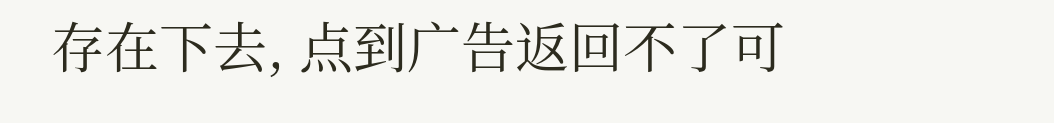存在下去, 点到广告返回不了可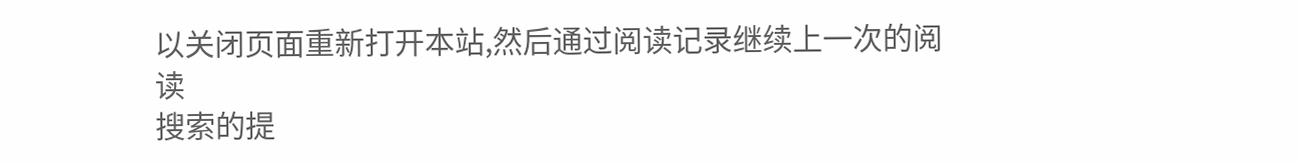以关闭页面重新打开本站,然后通过阅读记录继续上一次的阅读
搜索的提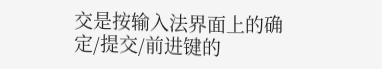交是按输入法界面上的确定/提交/前进键的